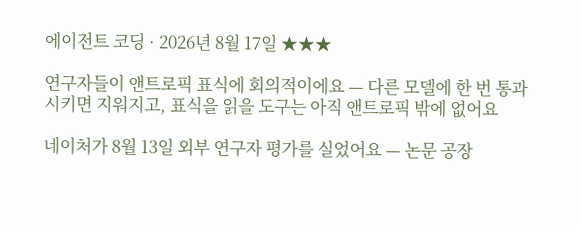에이전트 코딩 · 2026년 8월 17일 ★★★

연구자들이 앤트로픽 표식에 회의적이에요 — 다른 모델에 한 번 통과시키면 지워지고, 표식을 읽을 도구는 아직 앤트로픽 밖에 없어요

네이처가 8월 13일 외부 연구자 평가를 실었어요 — 논문 공장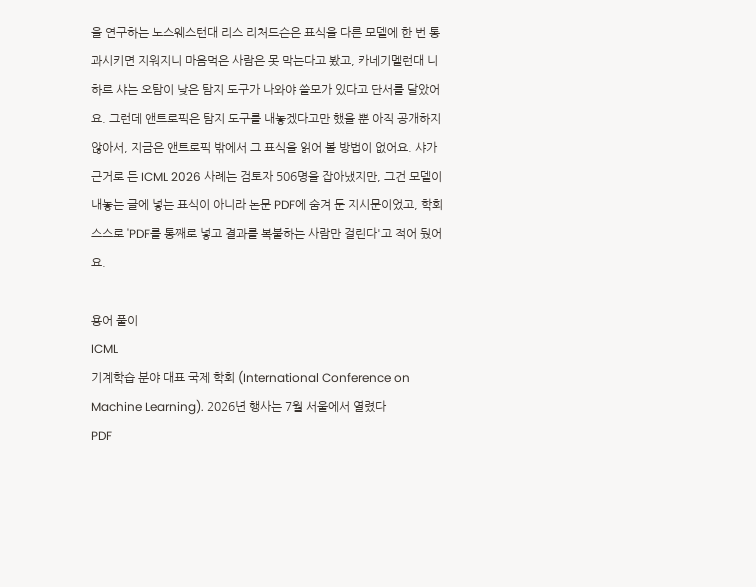을 연구하는 노스웨스턴대 리스 리처드슨은 표식을 다른 모델에 한 번 통과시키면 지워지니 마음먹은 사람은 못 막는다고 봤고, 카네기멜런대 니하르 샤는 오탐이 낮은 탐지 도구가 나와야 쓸모가 있다고 단서를 달았어요. 그런데 앤트로픽은 탐지 도구를 내놓겠다고만 했을 뿐 아직 공개하지 않아서, 지금은 앤트로픽 밖에서 그 표식을 읽어 볼 방법이 없어요. 샤가 근거로 든 ICML 2026 사례는 검토자 506명을 잡아냈지만, 그건 모델이 내놓는 글에 넣는 표식이 아니라 논문 PDF에 숨겨 둔 지시문이었고, 학회 스스로 'PDF를 통째로 넣고 결과를 복붙하는 사람만 걸린다'고 적어 뒀어요.

용어 풀이
ICML
기계학습 분야 대표 국제 학회 (International Conference on Machine Learning). 2026년 행사는 7월 서울에서 열렸다
PDF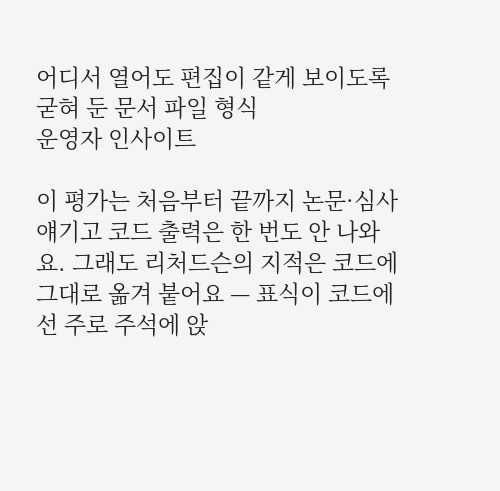어디서 열어도 편집이 같게 보이도록 굳혀 둔 문서 파일 형식
운영자 인사이트

이 평가는 처음부터 끝까지 논문·심사 얘기고 코드 출력은 한 번도 안 나와요. 그래도 리처드슨의 지적은 코드에 그대로 옮겨 붙어요 — 표식이 코드에선 주로 주석에 앉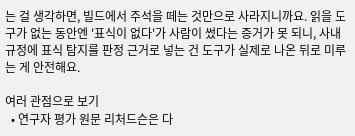는 걸 생각하면, 빌드에서 주석을 떼는 것만으로 사라지니까요. 읽을 도구가 없는 동안엔 '표식이 없다'가 사람이 썼다는 증거가 못 되니, 사내 규정에 표식 탐지를 판정 근거로 넣는 건 도구가 실제로 나온 뒤로 미루는 게 안전해요.

여러 관점으로 보기
  • 연구자 평가 원문 리처드슨은 다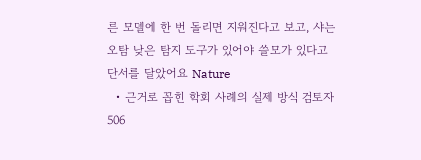른 모델에 한 번 돌리면 지워진다고 보고, 샤는 오탐 낮은 탐지 도구가 있어야 쓸모가 있다고 단서를 달았어요 Nature
  • 근거로 꼽힌 학회 사례의 실제 방식 검토자 506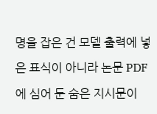명을 잡은 건 모델 출력에 넣은 표식이 아니라 논문 PDF에 심어 둔 숨은 지시문이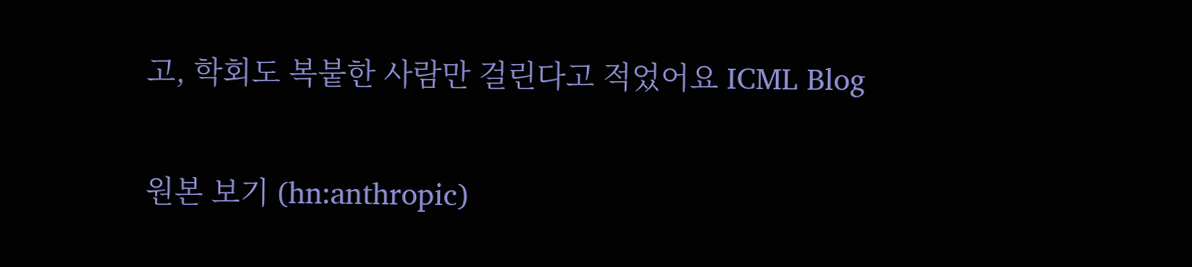고, 학회도 복붙한 사람만 걸린다고 적었어요 ICML Blog

원본 보기 (hn:anthropic)